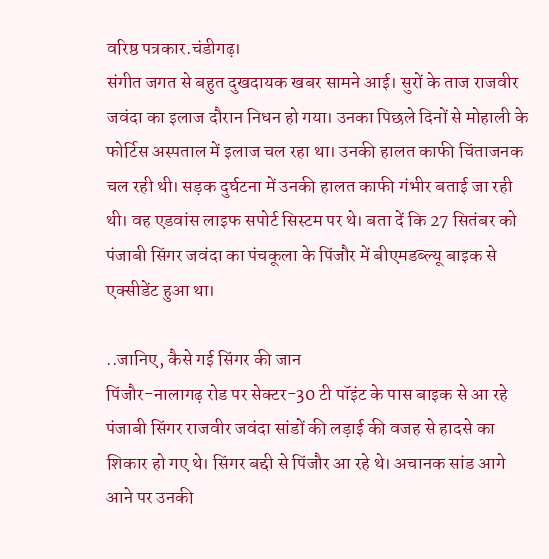वरिष्ठ पत्रकार.चंडीगढ़।
संगीत जगत से बहुत दुखदायक खबर सामने आई। सुरों के ताज राजवीर जवंदा का इलाज दौरान निधन हो गया। उनका पिछले दिनों से मोहाली के फोर्टिस अस्पताल में इलाज चल रहा था। उनकी हालत काफी चिंताजनक चल रही थी। सड़क दुर्घटना में उनकी हालत काफी गंभीर बताई जा रही थी। वह एडवांस लाइफ सपोर्ट सिस्टम पर थे। बता दें कि 27 सितंबर को पंजाबी सिंगर जवंदा का पंचकूला के पिंजौर में बीएमडब्ल्यू बाइक से एक्सीडेंट हुआ था।

..जानिए, कैसे गई सिंगर की जान
पिंजौर-नालागढ़ रोड पर सेक्टर-30 टी पॉइंट के पास बाइक से आ रहे पंजाबी सिंगर राजवीर जवंदा सांडों की लड़ाई की वजह से हादसे का शिकार हो गए थे। सिंगर बद्दी से पिंजौर आ रहे थे। अचानक सांड आगे आने पर उनकी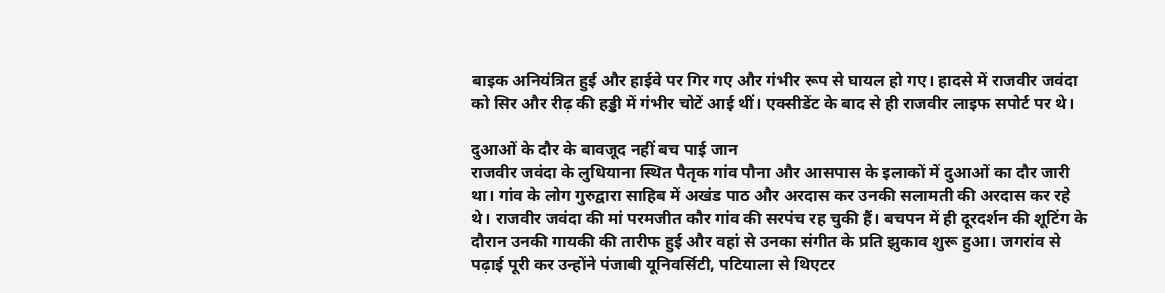बाइक अनियंत्रित हुई और हाईवे पर गिर गए और गंभीर रूप से घायल हो गए। हादसे में राजवीर जवंदा को सिर और रीढ़ की हड्डी में गंभीर चोटें आई थीं। एक्सीडेंट के बाद से ही राजवीर लाइफ सपोर्ट पर थे।

दुआओं के दौर के बावजूद नहीं बच पाई जान
राजवीर जवंदा के लुधियाना स्थित पैतृक गांव पौना और आसपास के इलाकों में दुआओं का दौर जारी था। गांव के लोग गुरुद्वारा साहिब में अखंड पाठ और अरदास कर उनकी सलामती की अरदास कर रहे थे। राजवीर जवंदा की मां परमजीत कौर गांव की सरपंच रह चुकी हैं। बचपन में ही दूरदर्शन की शूटिंग के दौरान उनकी गायकी की तारीफ हुई और वहां से उनका संगीत के प्रति झुकाव शुरू हुआ। जगरांव से पढ़ाई पूरी कर उन्होंने पंजाबी यूनिवर्सिटी, पटियाला से थिएटर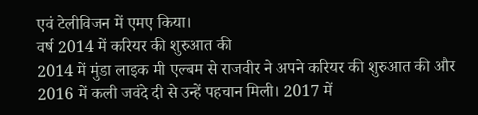एवं टेलीविजन में एमए किया।
वर्ष 2014 में करियर की शुरुआत की
2014 में मुंडा लाइक मी एल्बम से राजवीर ने अपने करियर की शुरुआत की और 2016 में कली जवंदे दी से उन्हें पहचान मिली। 2017 में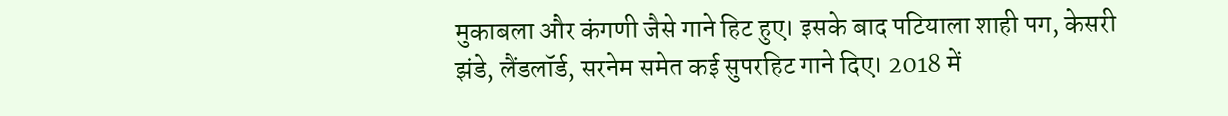मुकाबला और कंगणी जैसे गाने हिट हुए। इसके बाद पटियाला शाही पग, केसरी झंडे, लैंडलॉर्ड, सरनेम समेत कई सुपरहिट गाने दिए। 2018 में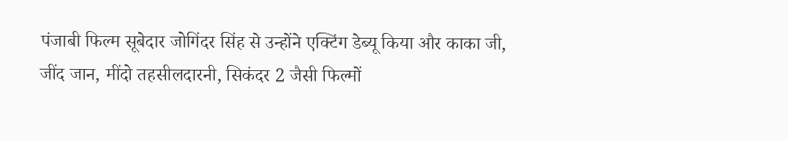पंजाबी फिल्म सूबेदार जोगिंदर सिंह से उन्होंने एक्टिंग डेब्यू किया और काका जी, जींद जान, मींदो तहसीलदारनी, सिकंदर 2 जैसी फिल्मों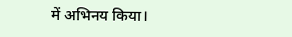में अभिनय किया।